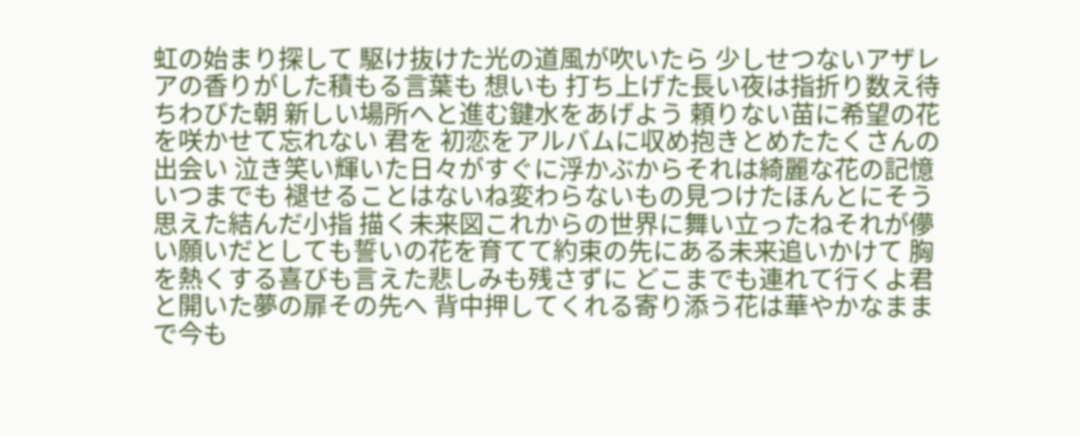虹の始まり探して 駆け抜けた光の道風が吹いたら 少しせつないアザレアの香りがした積もる言葉も 想いも 打ち上げた長い夜は指折り数え待ちわびた朝 新しい場所へと進む鍵水をあげよう 頼りない苗に希望の花を咲かせて忘れない 君を 初恋をアルバムに収め抱きとめたたくさんの出会い 泣き笑い輝いた日々がすぐに浮かぶからそれは綺麗な花の記憶いつまでも 褪せることはないね変わらないもの見つけたほんとにそう思えた結んだ小指 描く未来図これからの世界に舞い立ったねそれが儚い願いだとしても誓いの花を育てて約束の先にある未来追いかけて 胸を熱くする喜びも言えた悲しみも残さずに どこまでも連れて行くよ君と開いた夢の扉その先へ 背中押してくれる寄り添う花は華やかなままで今も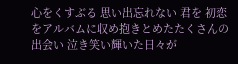心をくすぶる 思い出忘れない 君を 初恋をアルバムに収め抱きとめたたくさんの出会い 泣き笑い輝いた日々が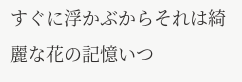すぐに浮かぶからそれは綺麗な花の記憶いつ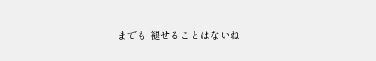までも 褪せることはないね